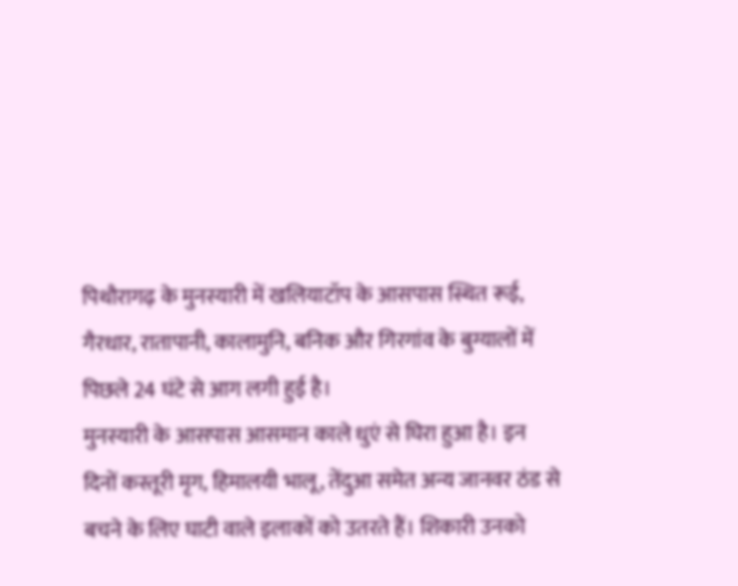पिथौरागढ़ के मुनस्यारी में खलियाटॉप के आसपास स्थित रूई, गैरधार, रातापानी, कालामुनि, बनिक और गिरगांव के बुग्यालों में पिछले 24 घंटे से आग लगी हुई है।
मुनस्यारी के आसपास आसमान काले धुएं से घिरा हुआ है। इन दिनों कस्तूरी मृग, हिमालयी भालू, तेंदुआ समेत अन्य जानवर ठंड से बचने के लिए घाटी वाले इलाकों को उतरते हैं। शिकारी उनको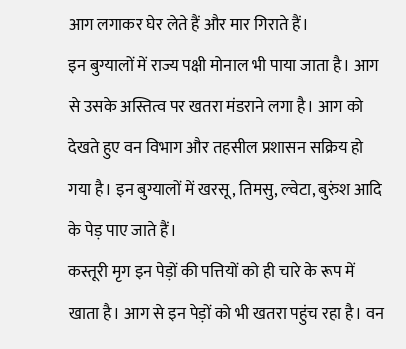आग लगाकर घेर लेते हैं और मार गिराते हैं।
इन बुग्यालों में राज्य पक्षी मोनाल भी पाया जाता है। आग से उसके अस्तित्व पर खतरा मंडराने लगा है। आग को देखते हुए वन विभाग और तहसील प्रशासन सक्रिय हो गया है। इन बुग्यालों में खरसू, तिमसु, ल्वेटा, बुरुंश आदि के पेड़ पाए जाते हैं।
कस्तूरी मृग इन पेड़ों की पत्तियों को ही चारे के रूप में खाता है। आग से इन पेड़ों को भी खतरा पहुंच रहा है। वन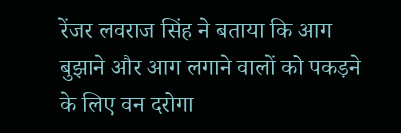रेंजर लवराज सिंह ने बताया कि आग बुझाने और आग लगाने वालों को पकड़ने के लिए वन दरोगा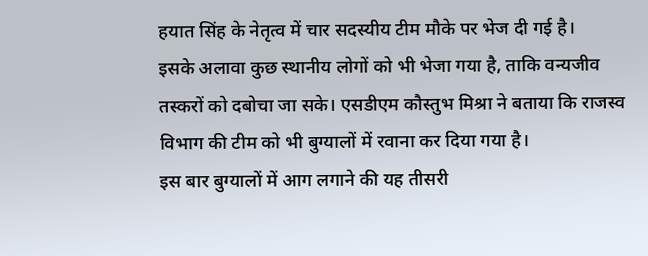हयात सिंह के नेतृत्व में चार सदस्यीय टीम मौके पर भेज दी गई है।
इसके अलावा कुछ स्थानीय लोगों को भी भेजा गया है, ताकि वन्यजीव तस्करों को दबोचा जा सके। एसडीएम कौस्तुभ मिश्रा ने बताया कि राजस्व विभाग की टीम को भी बुग्यालों में रवाना कर दिया गया है।
इस बार बुग्यालों में आग लगाने की यह तीसरी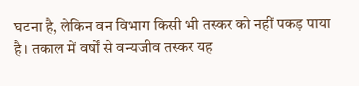घटना है, लेकिन वन विभाग किसी भी तस्कर को नहीं पकड़ पाया है। तकाल में वर्षों से वन्यजीव तस्कर यह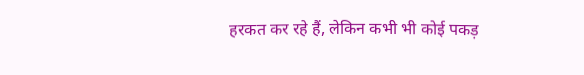हरकत कर रहे हैं, लेकिन कभी भी कोई पकड़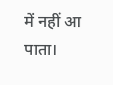में नहीं आ पाता।